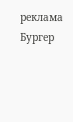реклама
Бургер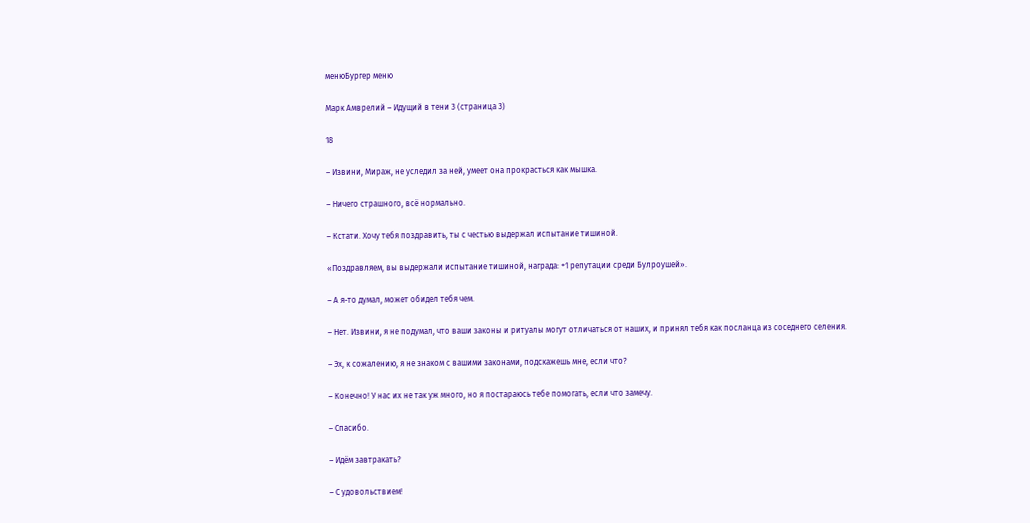менюБургер меню

Марк Амврелий – Идущий в тени 3 (страница 3)

18

– Извини, Мираж, не уследил за ней, умеет она прокрасться как мышка.

– Ничего страшного, всё нормально.

– Кстати. Хочу тебя поздравить, ты с честью выдержал испытание тишиной.

«Поздравляем, вы выдержали испытание тишиной, награда: +1 репутации среди Булроушей».

– А я-то думал, может обидел тебя чем.

– Нет. Извини, я не подумал, что ваши законы и ритуалы могут отличаться от наших, и принял тебя как посланца из соседнего селения.

– Эх, к сожалению, я не знаком с вашими законами, подскажешь мне, если что?

– Конечно! У нас их не так уж много, но я постараюсь тебе помогать, если что замечу.

– Спасибо.

– Идём завтракать?

– С удовольствием!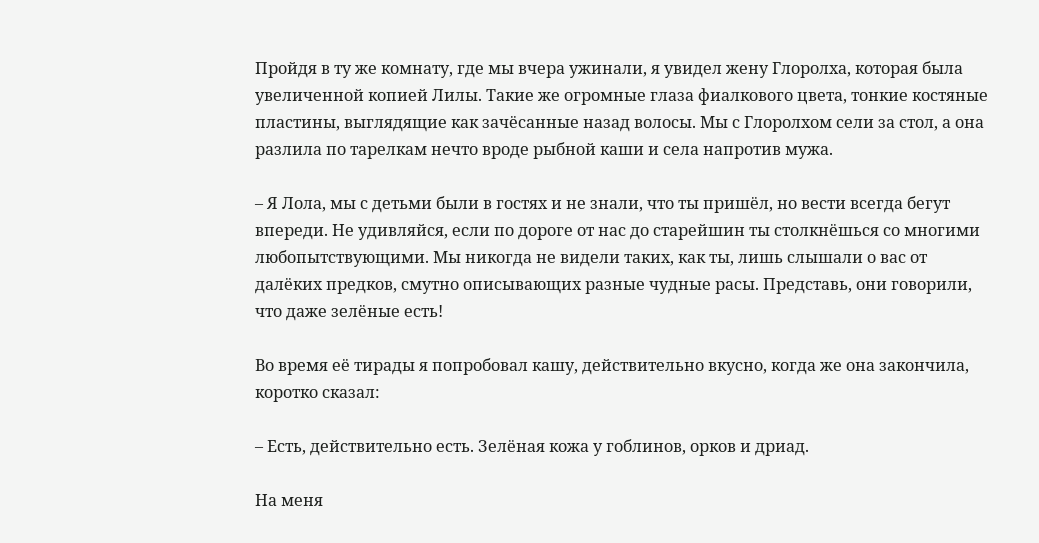Пройдя в ту же комнату, где мы вчера ужинали, я увидел жену Глоролха, которая была увеличенной копией Лилы. Такие же огромные глаза фиалкового цвета, тонкие костяные пластины, выглядящие как зачёсанные назад волосы. Мы с Глоролхом сели за стол, а она разлила по тарелкам нечто вроде рыбной каши и села напротив мужа.

– Я Лола, мы с детьми были в гостях и не знали, что ты пришёл, но вести всегда бегут впереди. Не удивляйся, если по дороге от нас до старейшин ты столкнёшься со многими любопытствующими. Мы никогда не видели таких, как ты, лишь слышали о вас от далёких предков, смутно описывающих разные чудные расы. Представь, они говорили, что даже зелёные есть!

Во время её тирады я попробовал кашу, действительно вкусно, когда же она закончила, коротко сказал:

– Есть, действительно есть. Зелёная кожа у гоблинов, орков и дриад.

На меня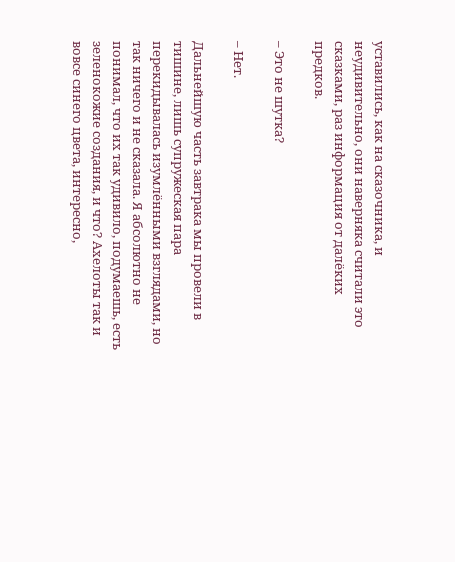уставились, как на сказочника, и неудивительно, они наверняка считали это сказками, раз информация от далёких предков.

– Это не шутка?

– Нет.

Дальнейшую часть завтрака мы провели в тишине, лишь супружеская пара перекидывалась изумлёнными взглядами, но так ничего и не сказала. Я абсолютно не понимал, что их так удивило, подумаешь, есть зеленокожие создания, и что? Ахелоты так и вовсе синего цвета, интересно,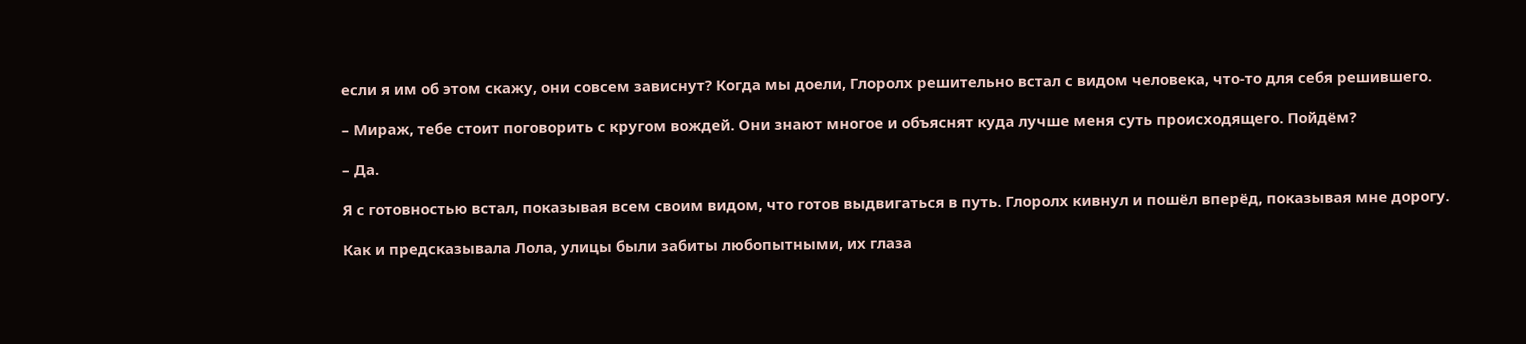если я им об этом скажу, они совсем зависнут? Когда мы доели, Глоролх решительно встал с видом человека, что-то для себя решившего.

– Мираж, тебе стоит поговорить с кругом вождей. Они знают многое и объяснят куда лучше меня суть происходящего. Пойдём?

– Да.

Я с готовностью встал, показывая всем своим видом, что готов выдвигаться в путь. Глоролх кивнул и пошёл вперёд, показывая мне дорогу.

Как и предсказывала Лола, улицы были забиты любопытными, их глаза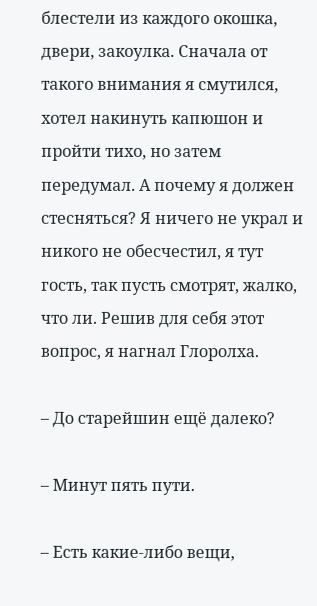блестели из каждого окошка, двери, закоулка. Сначала от такого внимания я смутился, хотел накинуть капюшон и пройти тихо, но затем передумал. А почему я должен стесняться? Я ничего не украл и никого не обесчестил, я тут гость, так пусть смотрят, жалко, что ли. Решив для себя этот вопрос, я нагнал Глоролха.

– До старейшин ещё далеко?

– Минут пять пути.

– Есть какие-либо вещи,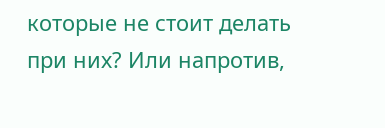которые не стоит делать при них? Или напротив,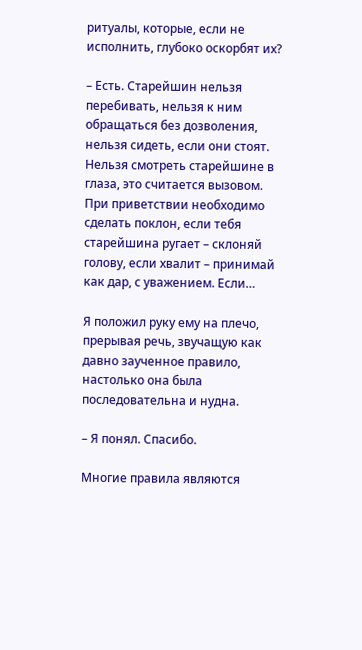ритуалы, которые, если не исполнить, глубоко оскорбят их?

– Есть. Старейшин нельзя перебивать, нельзя к ним обращаться без дозволения, нельзя сидеть, если они стоят. Нельзя смотреть старейшине в глаза, это считается вызовом. При приветствии необходимо сделать поклон, если тебя старейшина ругает – склоняй голову, если хвалит – принимай как дар, с уважением. Если…

Я положил руку ему на плечо, прерывая речь, звучащую как давно заученное правило, настолько она была последовательна и нудна.

– Я понял. Спасибо.

Многие правила являются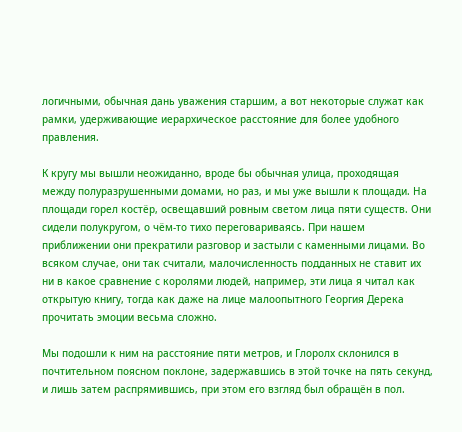логичными, обычная дань уважения старшим, а вот некоторые служат как рамки, удерживающие иерархическое расстояние для более удобного правления.

К кругу мы вышли неожиданно, вроде бы обычная улица, проходящая между полуразрушенными домами, но раз, и мы уже вышли к площади. На площади горел костёр, освещавший ровным светом лица пяти существ. Они сидели полукругом, о чём-то тихо переговариваясь. При нашем приближении они прекратили разговор и застыли с каменными лицами. Во всяком случае, они так считали, малочисленность подданных не ставит их ни в какое сравнение с королями людей, например, эти лица я читал как открытую книгу, тогда как даже на лице малоопытного Георгия Дерека прочитать эмоции весьма сложно.

Мы подошли к ним на расстояние пяти метров, и Глоролх склонился в почтительном поясном поклоне, задержавшись в этой точке на пять секунд, и лишь затем распрямившись, при этом его взгляд был обращён в пол.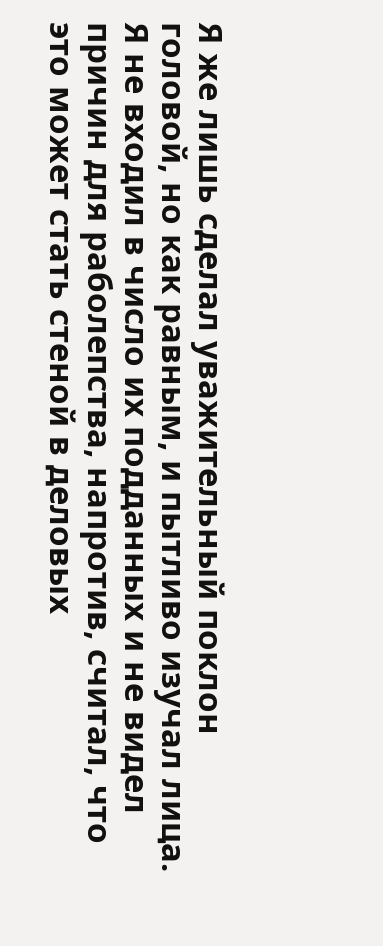Я же лишь сделал уважительный поклон головой, но как равным, и пытливо изучал лица. Я не входил в число их подданных и не видел причин для раболепства, напротив, считал, что это может стать стеной в деловых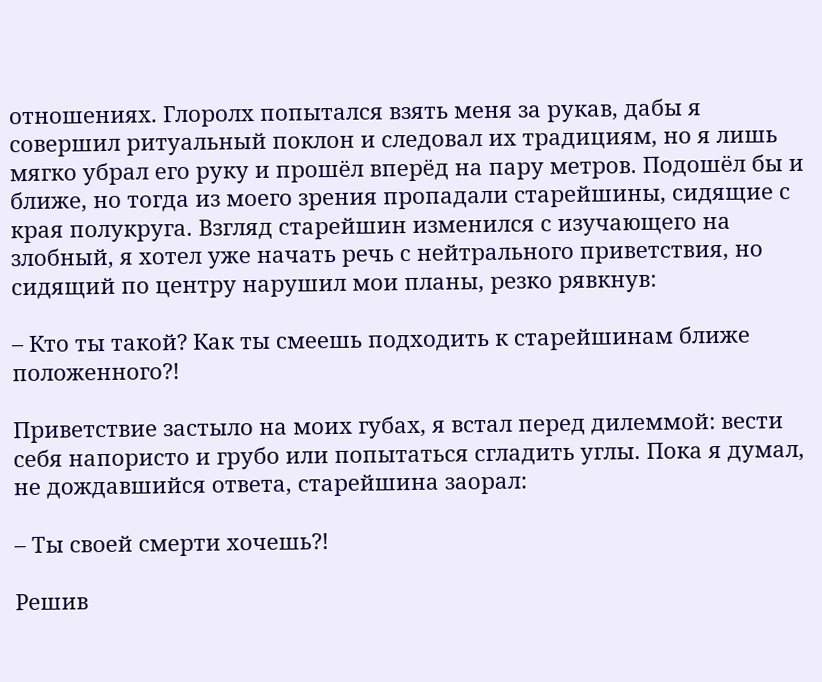отношениях. Глоролх попытался взять меня за рукав, дабы я совершил ритуальный поклон и следовал их традициям, но я лишь мягко убрал его руку и прошёл вперёд на пару метров. Подошёл бы и ближе, но тогда из моего зрения пропадали старейшины, сидящие с края полукруга. Взгляд старейшин изменился с изучающего на злобный, я хотел уже начать речь с нейтрального приветствия, но сидящий по центру нарушил мои планы, резко рявкнув:

– Кто ты такой? Как ты смеешь подходить к старейшинам ближе положенного?!

Приветствие застыло на моих губах, я встал перед дилеммой: вести себя напористо и грубо или попытаться сгладить углы. Пока я думал, не дождавшийся ответа, старейшина заорал:

– Ты своей смерти хочешь?!

Решив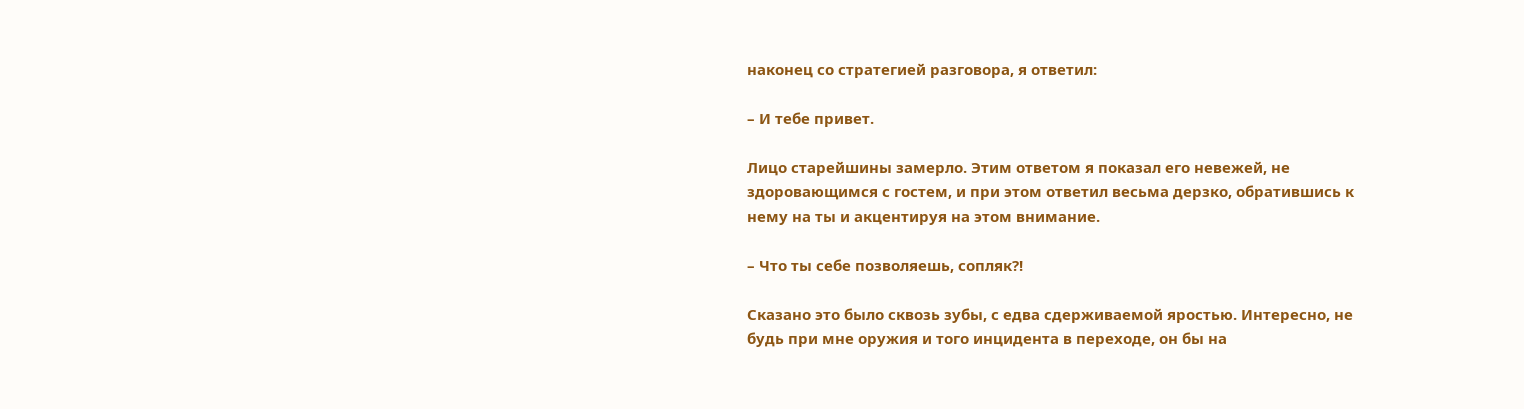наконец со стратегией разговора, я ответил:

– И тебе привет.

Лицо старейшины замерло. Этим ответом я показал его невежей, не здоровающимся с гостем, и при этом ответил весьма дерзко, обратившись к нему на ты и акцентируя на этом внимание.

– Что ты себе позволяешь, сопляк?!

Сказано это было сквозь зубы, с едва сдерживаемой яростью. Интересно, не будь при мне оружия и того инцидента в переходе, он бы на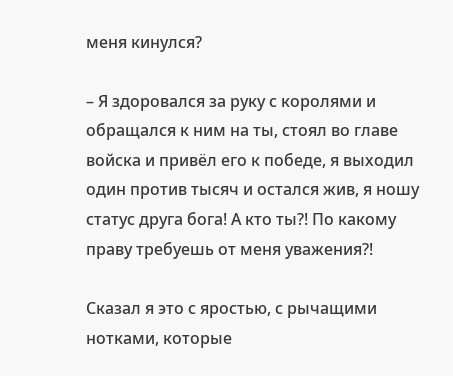меня кинулся?

– Я здоровался за руку с королями и обращался к ним на ты, стоял во главе войска и привёл его к победе, я выходил один против тысяч и остался жив, я ношу статус друга бога! А кто ты?! По какому праву требуешь от меня уважения?!

Сказал я это с яростью, с рычащими нотками, которые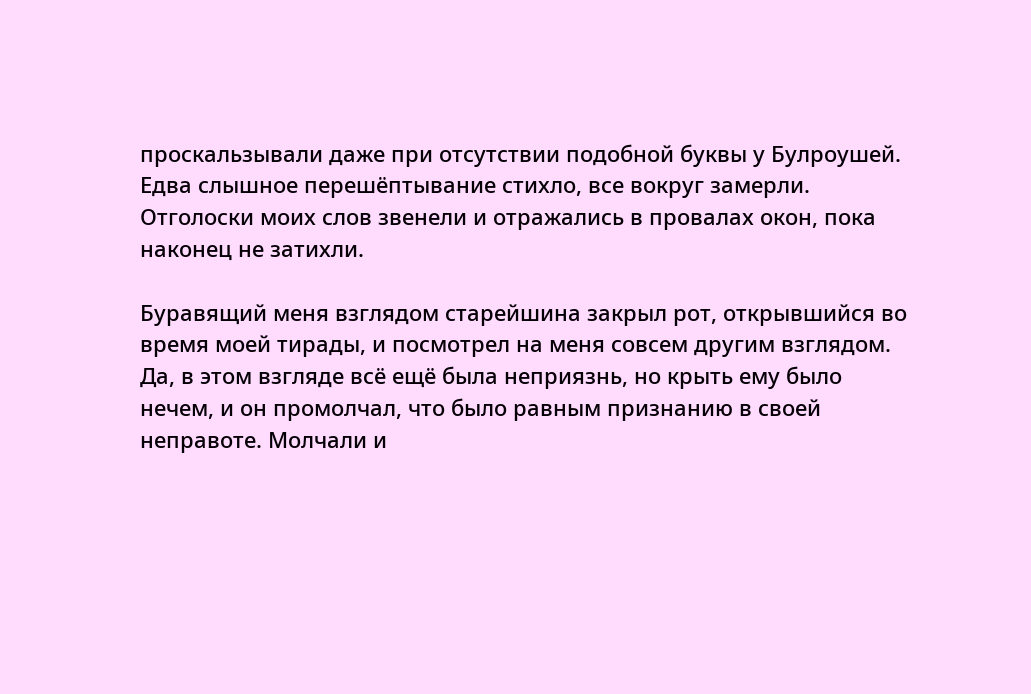проскальзывали даже при отсутствии подобной буквы у Булроушей. Едва слышное перешёптывание стихло, все вокруг замерли. Отголоски моих слов звенели и отражались в провалах окон, пока наконец не затихли.

Буравящий меня взглядом старейшина закрыл рот, открывшийся во время моей тирады, и посмотрел на меня совсем другим взглядом. Да, в этом взгляде всё ещё была неприязнь, но крыть ему было нечем, и он промолчал, что было равным признанию в своей неправоте. Молчали и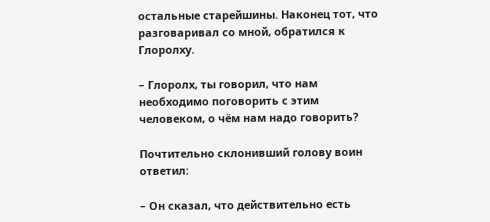остальные старейшины. Наконец тот, что разговаривал со мной, обратился к Глоролху.

– Глоролх, ты говорил, что нам необходимо поговорить с этим человеком, о чём нам надо говорить?

Почтительно склонивший голову воин ответил:

– Он сказал, что действительно есть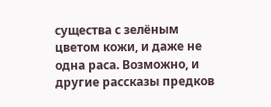существа с зелёным цветом кожи, и даже не одна раса. Возможно, и другие рассказы предков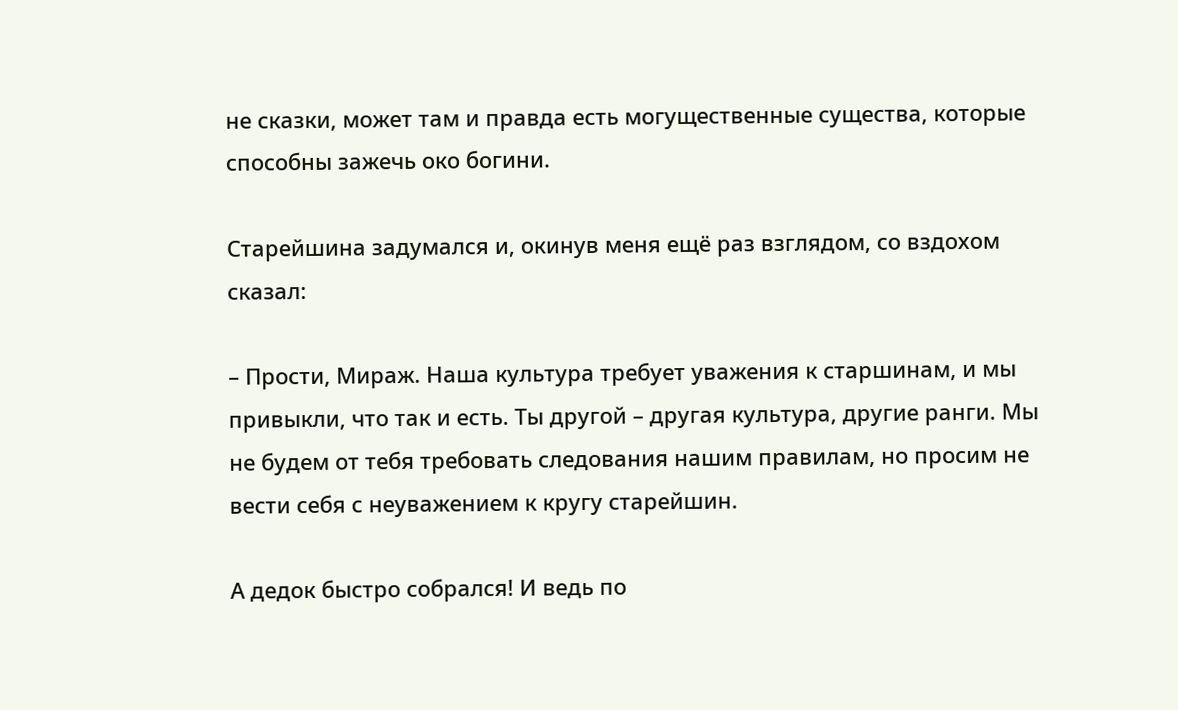не сказки, может там и правда есть могущественные существа, которые способны зажечь око богини.

Старейшина задумался и, окинув меня ещё раз взглядом, со вздохом сказал:

– Прости, Мираж. Наша культура требует уважения к старшинам, и мы привыкли, что так и есть. Ты другой – другая культура, другие ранги. Мы не будем от тебя требовать следования нашим правилам, но просим не вести себя с неуважением к кругу старейшин.

А дедок быстро собрался! И ведь по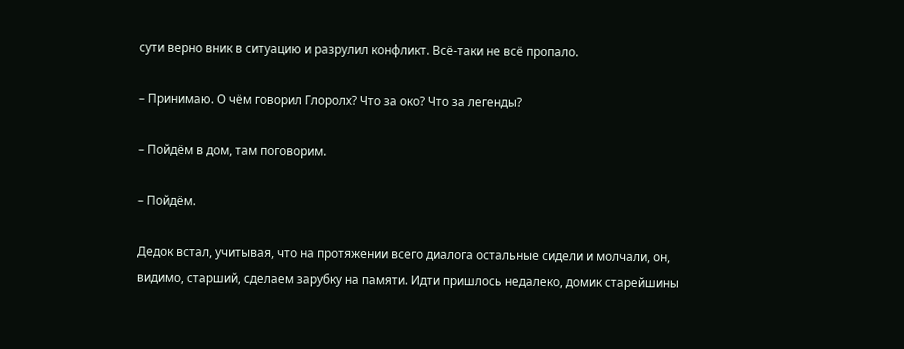сути верно вник в ситуацию и разрулил конфликт. Всё-таки не всё пропало.

– Принимаю. О чём говорил Глоролх? Что за око? Что за легенды?

– Пойдём в дом, там поговорим.

– Пойдём.

Дедок встал, учитывая, что на протяжении всего диалога остальные сидели и молчали, он, видимо, старший, сделаем зарубку на памяти. Идти пришлось недалеко, домик старейшины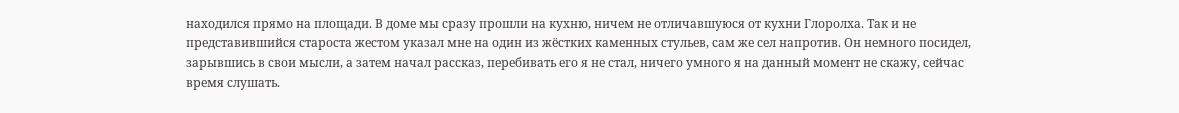находился прямо на площади. В доме мы сразу прошли на кухню, ничем не отличавшуюся от кухни Глоролха. Так и не представившийся староста жестом указал мне на один из жёстких каменных стульев, сам же сел напротив. Он немного посидел, зарывшись в свои мысли, а затем начал рассказ, перебивать его я не стал, ничего умного я на данный момент не скажу, сейчас время слушать.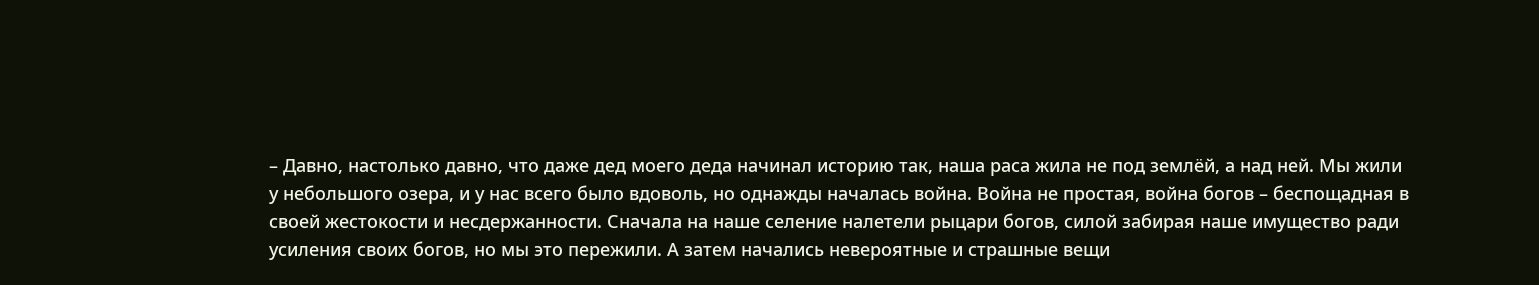– Давно, настолько давно, что даже дед моего деда начинал историю так, наша раса жила не под землёй, а над ней. Мы жили у небольшого озера, и у нас всего было вдоволь, но однажды началась война. Война не простая, война богов – беспощадная в своей жестокости и несдержанности. Сначала на наше селение налетели рыцари богов, силой забирая наше имущество ради усиления своих богов, но мы это пережили. А затем начались невероятные и страшные вещи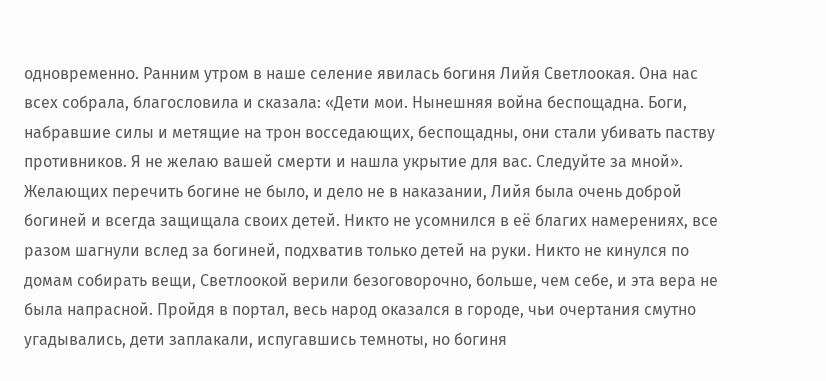одновременно. Ранним утром в наше селение явилась богиня Лийя Светлоокая. Она нас всех собрала, благословила и сказала: «Дети мои. Нынешняя война беспощадна. Боги, набравшие силы и метящие на трон восседающих, беспощадны, они стали убивать паству противников. Я не желаю вашей смерти и нашла укрытие для вас. Следуйте за мной». Желающих перечить богине не было, и дело не в наказании, Лийя была очень доброй богиней и всегда защищала своих детей. Никто не усомнился в её благих намерениях, все разом шагнули вслед за богиней, подхватив только детей на руки. Никто не кинулся по домам собирать вещи, Светлоокой верили безоговорочно, больше, чем себе, и эта вера не была напрасной. Пройдя в портал, весь народ оказался в городе, чьи очертания смутно угадывались, дети заплакали, испугавшись темноты, но богиня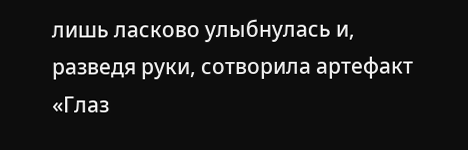лишь ласково улыбнулась и, разведя руки, сотворила артефакт «Глаз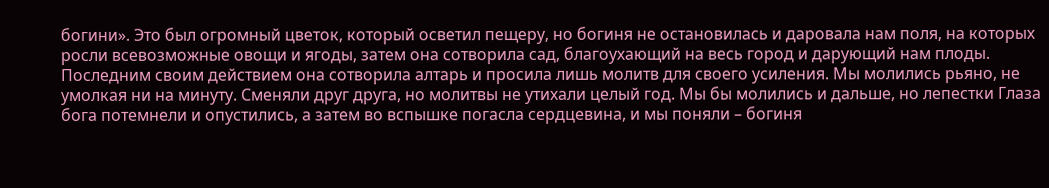богини». Это был огромный цветок, который осветил пещеру, но богиня не остановилась и даровала нам поля, на которых росли всевозможные овощи и ягоды, затем она сотворила сад, благоухающий на весь город и дарующий нам плоды. Последним своим действием она сотворила алтарь и просила лишь молитв для своего усиления. Мы молились рьяно, не умолкая ни на минуту. Сменяли друг друга, но молитвы не утихали целый год. Мы бы молились и дальше, но лепестки Глаза бога потемнели и опустились, а затем во вспышке погасла сердцевина, и мы поняли – богиня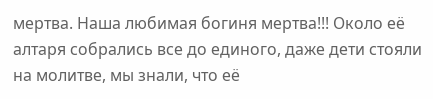мертва. Наша любимая богиня мертва!!! Около её алтаря собрались все до единого, даже дети стояли на молитве, мы знали, что её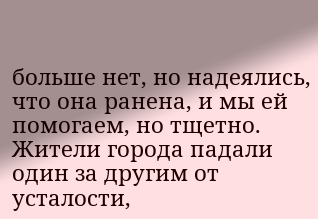больше нет, но надеялись, что она ранена, и мы ей помогаем, но тщетно. Жители города падали один за другим от усталости,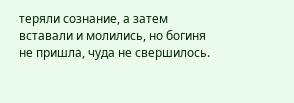теряли сознание, а затем вставали и молились, но богиня не пришла, чуда не свершилось.